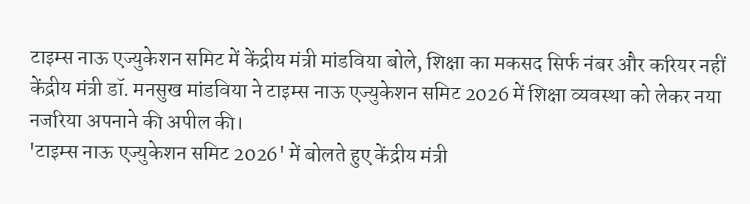टाइम्स नाऊ एज्युकेशन समिट में केंद्रीय मंत्री मांडविया बोले, शिक्षा का मकसद सिर्फ नंबर और करियर नहीं
केंद्रीय मंत्री डॉ. मनसुख मांडविया ने टाइम्स नाऊ एज्युकेशन समिट 2026 में शिक्षा व्यवस्था को लेकर नया नजरिया अपनाने की अपील की।
'टाइम्स नाऊ एज्युकेशन समिट 2026' में बोलते हुए केंद्रीय मंत्री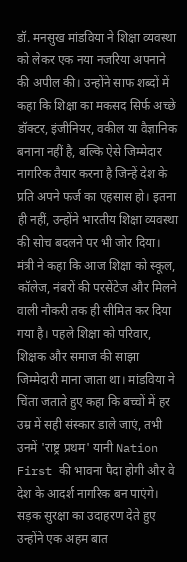डॉ. मनसुख मांडविया ने शिक्षा व्यवस्था को लेकर एक नया नजरिया अपनाने की अपील की। उन्होंने साफ शब्दों में कहा कि शिक्षा का मकसद सिर्फ अच्छे डॉक्टर, इंजीनियर, वकील या वैज्ञानिक बनाना नहीं है, बल्कि ऐसे जिम्मेदार नागरिक तैयार करना है जिन्हें देश के प्रति अपने फर्ज का एहसास हो। इतना ही नहीं, उन्होंने भारतीय शिक्षा व्यवस्था की सोच बदलने पर भी जोर दिया।
मंत्री ने कहा कि आज शिक्षा को स्कूल, कॉलेज, नंबरों की परसेंटेज और मिलने वाली नौकरी तक ही सीमित कर दिया गया है। पहले शिक्षा को परिवार, शिक्षक और समाज की साझा जिम्मेदारी माना जाता था। मांडविया ने चिंता जताते हुए कहा कि बच्चों में हर उम्र में सही संस्कार डाले जाएं, तभी उनमें 'राष्ट्र प्रथम' यानी Nation First की भावना पैदा होगी और वे देश के आदर्श नागरिक बन पाएंगे।
सड़क सुरक्षा का उदाहरण देते हुए उन्होंने एक अहम बात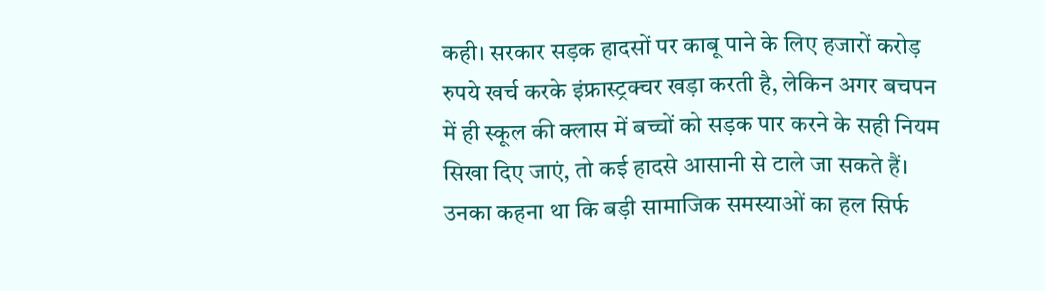कही। सरकार सड़क हादसों पर काबू पाने के लिए हजारों करोड़ रुपये खर्च करके इंफ्रास्ट्रक्चर खड़ा करती है, लेकिन अगर बचपन में ही स्कूल की क्लास में बच्चों को सड़क पार करने के सही नियम सिखा दिए जाएं, तो कई हादसे आसानी से टाले जा सकते हैं। उनका कहना था कि बड़ी सामाजिक समस्याओं का हल सिर्फ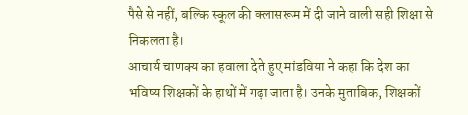पैसे से नहीं, बल्कि स्कूल की क्लासरूम में दी जाने वाली सही शिक्षा से निकलता है।
आचार्य चाणक्य का हवाला देते हुए मांडविया ने कहा कि देश का भविष्य शिक्षकों के हाथों में गढ़ा जाता है। उनके मुताबिक, शिक्षकों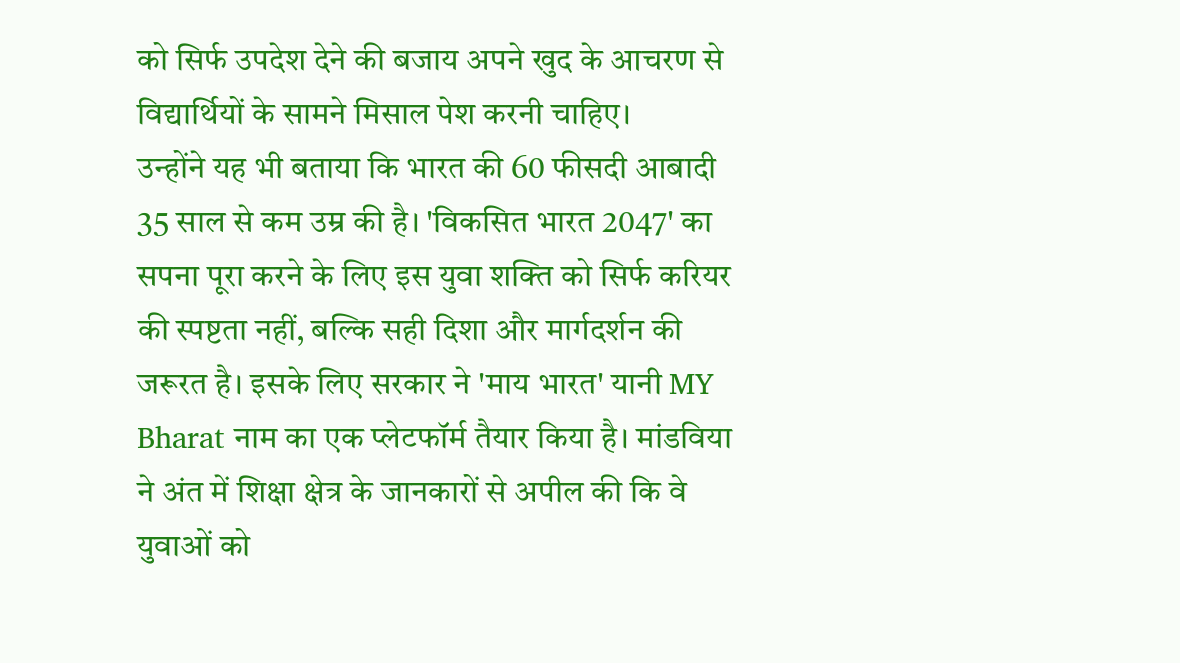को सिर्फ उपदेश देने की बजाय अपने खुद के आचरण से विद्यार्थियों के सामने मिसाल पेश करनी चाहिए।
उन्होंने यह भी बताया कि भारत की 60 फीसदी आबादी 35 साल से कम उम्र की है। 'विकसित भारत 2047' का सपना पूरा करने के लिए इस युवा शक्ति को सिर्फ करियर की स्पष्टता नहीं, बल्कि सही दिशा और मार्गदर्शन की जरूरत है। इसके लिए सरकार ने 'माय भारत' यानी MY Bharat नाम का एक प्लेटफॉर्म तैयार किया है। मांडविया ने अंत में शिक्षा क्षेत्र के जानकारों से अपील की कि वे युवाओं को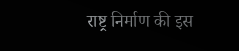राष्ट्र निर्माण की इस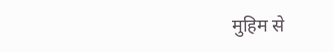मुहिम से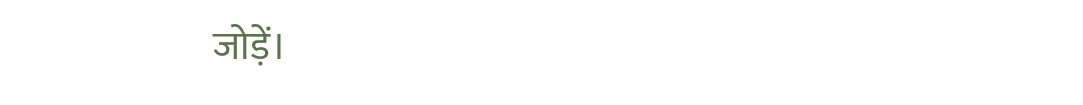जोड़ें।